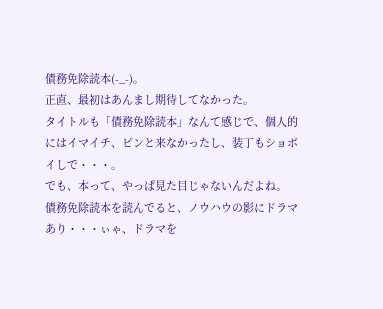債務免除読本(-_-)。
正直、最初はあんまし期待してなかった。
タイトルも「債務免除読本」なんて感じで、個人的にはイマイチ、ピンと来なかったし、装丁もショボイしで・・・。
でも、本って、やっぱ見た目じゃないんだよね。
債務免除読本を読んでると、ノウハウの影にドラマあり・・・ぃゃ、ドラマを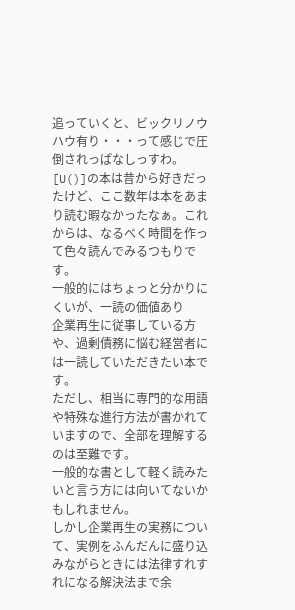追っていくと、ビックリノウハウ有り・・・って感じで圧倒されっぱなしっすわ。
[U()]の本は昔から好きだったけど、ここ数年は本をあまり読む暇なかったなぁ。これからは、なるべく時間を作って色々読んでみるつもりです。
一般的にはちょっと分かりにくいが、一読の価値あり
企業再生に従事している方や、過剰債務に悩む経営者には一読していただきたい本です。
ただし、相当に専門的な用語や特殊な進行方法が書かれていますので、全部を理解するのは至難です。
一般的な書として軽く読みたいと言う方には向いてないかもしれません。
しかし企業再生の実務について、実例をふんだんに盛り込みながらときには法律すれすれになる解決法まで余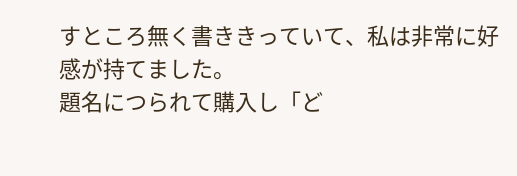すところ無く書ききっていて、私は非常に好感が持てました。
題名につられて購入し「ど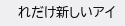れだけ新しいアイ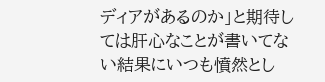ディアがあるのか」と期待しては肝心なことが書いてない結果にいつも憤然とし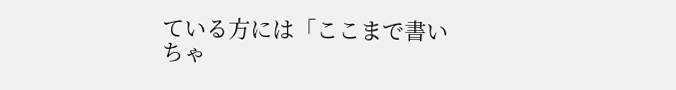ている方には「ここまで書いちゃ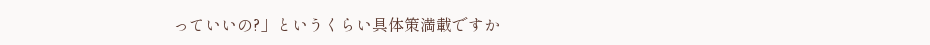っていいの?」というくらい具体策満載ですか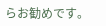らお勧めです。